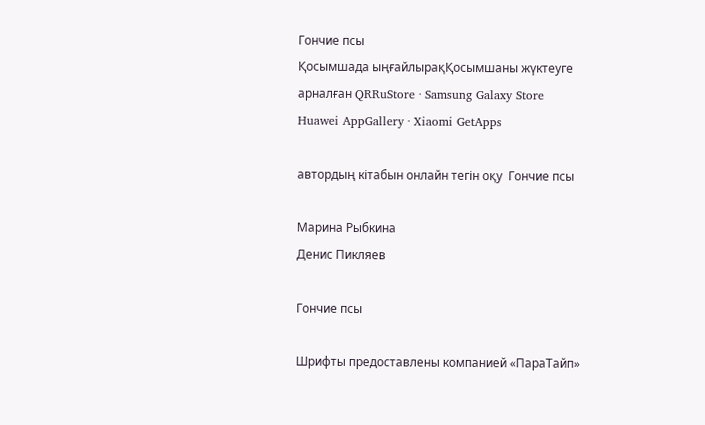Гончие псы
Қосымшада ыңғайлырақҚосымшаны жүктеуге арналған QRRuStore · Samsung Galaxy Store
Huawei AppGallery · Xiaomi GetApps

автордың кітабын онлайн тегін оқу  Гончие псы

Марина Рыбкина
Денис Пикляев

Гончие псы

Шрифты предоставлены компанией «ПараТайп»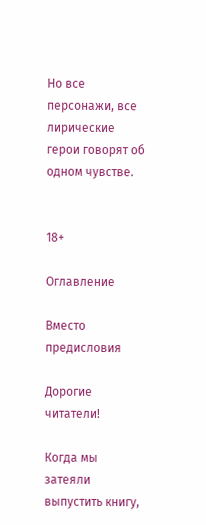Но все персонажи, все лирические герои говорят об одном чувстве.


18+

Оглавление

Вместо предисловия

Дорогие читатели!

Когда мы затеяли выпустить книгу,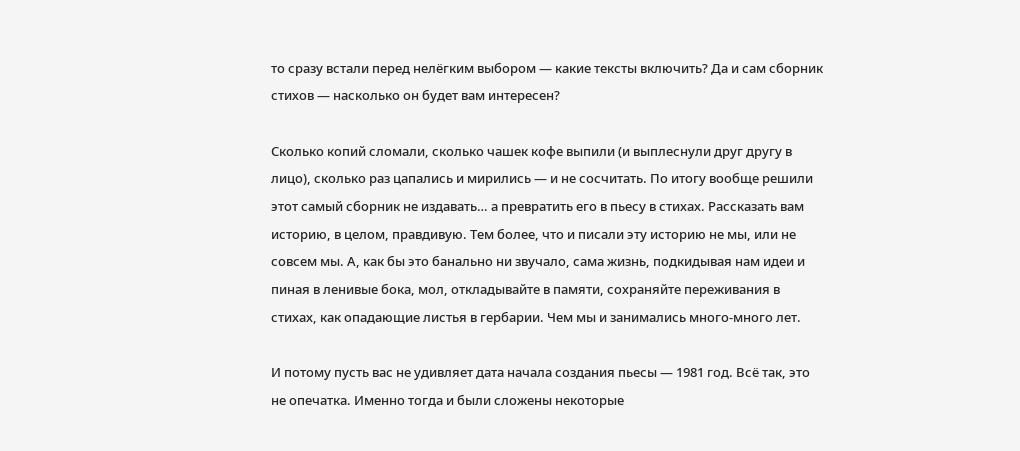то сразу встали перед нелёгким выбором — какие тексты включить? Да и сам сборник стихов — насколько он будет вам интересен?

Сколько копий сломали, сколько чашек кофе выпили (и выплеснули друг другу в лицо), сколько раз цапались и мирились — и не сосчитать. По итогу вообще решили этот самый сборник не издавать… а превратить его в пьесу в стихах. Рассказать вам историю, в целом, правдивую. Тем более, что и писали эту историю не мы, или не совсем мы. А, как бы это банально ни звучало, сама жизнь, подкидывая нам идеи и пиная в ленивые бока, мол, откладывайте в памяти, сохраняйте переживания в стихах, как опадающие листья в гербарии. Чем мы и занимались много-много лет.

И потому пусть вас не удивляет дата начала создания пьесы — 1981 год. Всё так, это не опечатка. Именно тогда и были сложены некоторые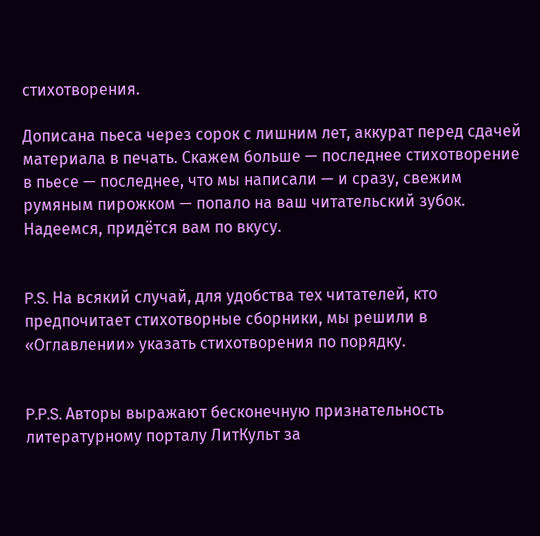стихотворения.

Дописана пьеса через сорок с лишним лет, аккурат перед сдачей материала в печать. Скажем больше — последнее стихотворение в пьесе — последнее, что мы написали — и сразу, свежим румяным пирожком — попало на ваш читательский зубок. Надеемся, придётся вам по вкусу.


P.S. На всякий случай, для удобства тех читателей, кто предпочитает стихотворные сборники, мы решили в «Оглавлении» указать стихотворения по порядку.


P.P.S. Авторы выражают бесконечную признательность литературному порталу ЛитКульт за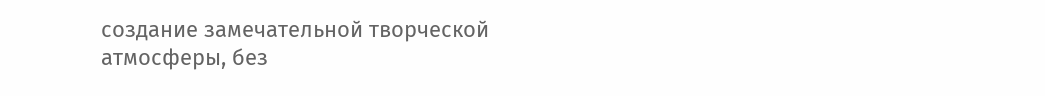создание замечательной творческой атмосферы, без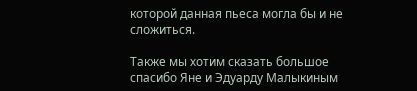которой данная пьеса могла бы и не сложиться.

Также мы хотим сказать большое спасибо Яне и Эдуарду Малыкиным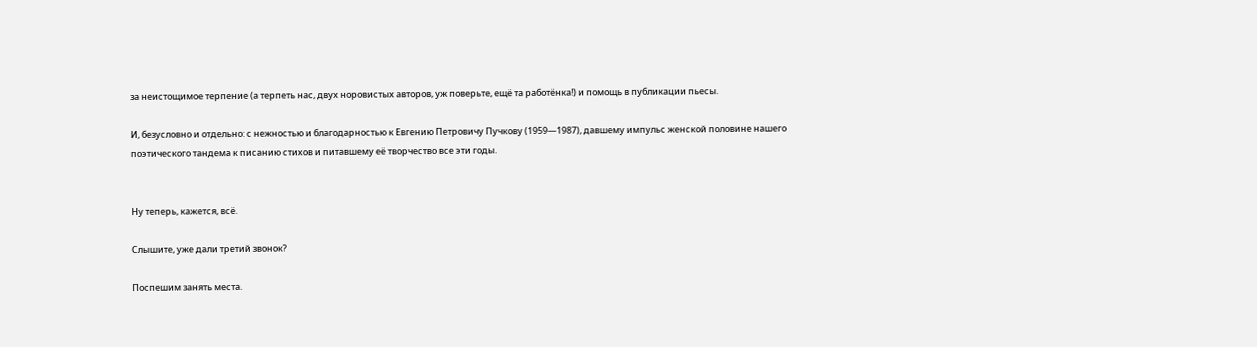за неистощимое терпение (а терпеть нас, двух норовистых авторов, уж поверьте, ещё та работёнка!) и помощь в публикации пьесы.

И, безусловно и отдельно: с нежностью и благодарностью к Евгению Петровичу Пучкову (1959—1987), давшему импульс женской половине нашего поэтического тандема к писанию стихов и питавшему её творчество все эти годы.


Ну теперь, кажется, всё.

Слышите, уже дали третий звонок?

Поспешим занять места.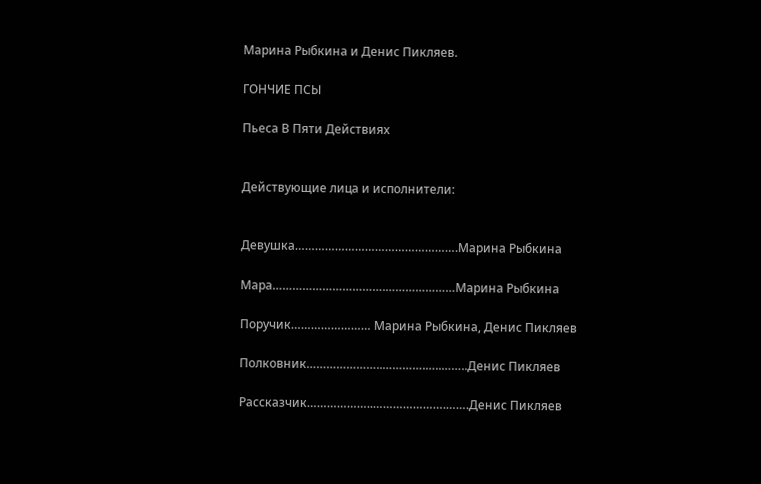Марина Рыбкина и Денис Пикляев.

ГОНЧИЕ ПСЫ

Пьеса В Пяти Действиях


Действующие лица и исполнители:


Девушка………………………………………….Марина Рыбкина

Мара…………………………….…………………Марина Рыбкина

Поручик…………………… Марина Рыбкина, Денис Пикляев

Полковник…………………..………….…..……..Денис Пикляев

Рассказчик………………..………………….…….Денис Пикляев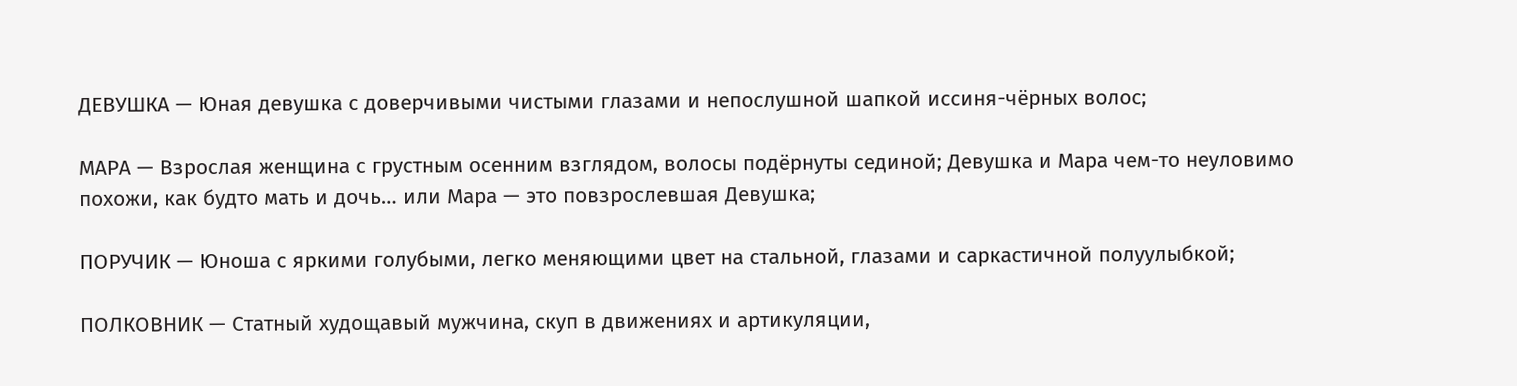ДЕВУШКА — Юная девушка с доверчивыми чистыми глазами и непослушной шапкой иссиня-чёрных волос;

МАРА — Взрослая женщина с грустным осенним взглядом, волосы подёрнуты сединой; Девушка и Мара чем-то неуловимо похожи, как будто мать и дочь… или Мара — это повзрослевшая Девушка;

ПОРУЧИК — Юноша с яркими голубыми, легко меняющими цвет на стальной, глазами и саркастичной полуулыбкой;

ПОЛКОВНИК — Статный худощавый мужчина, скуп в движениях и артикуляции,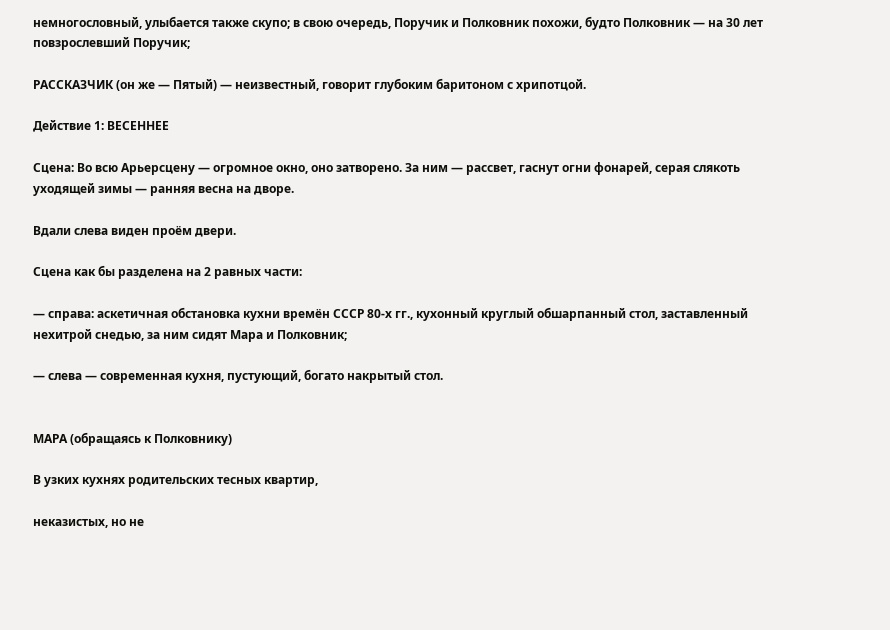немногословный, улыбается также скупо; в свою очередь, Поручик и Полковник похожи, будто Полковник — на 30 лет повзрослевший Поручик;

РАССКАЗЧИК (он же — Пятый) — неизвестный, говорит глубоким баритоном с хрипотцой.

Действие 1: ВЕСЕННЕЕ

Сцена: Во всю Арьерсцену — огромное окно, оно затворено. За ним — рассвет, гаснут огни фонарей, серая слякоть уходящей зимы — ранняя весна на дворе.

Вдали слева виден проём двери.

Сцена как бы разделена на 2 равных части:

— справа: аскетичная обстановка кухни времён СССР 80-х гг., кухонный круглый обшарпанный стол, заставленный нехитрой снедью, за ним сидят Мара и Полковник;

— слева — современная кухня, пустующий, богато накрытый стол.


МАРА (обращаясь к Полковнику)

В узких кухнях родительских тесных квартир,

неказистых, но не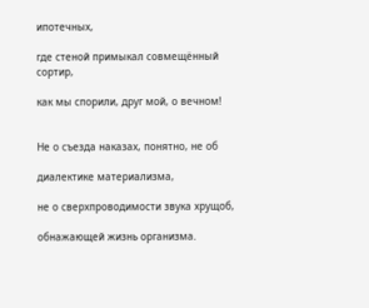ипотечных,

где стеной примыкал совмещённый сортир,

как мы спорили, друг мой, о вечном!


Не о съезда наказах, понятно, не об

диалектике материализма,

не о сверхпроводимости звука хрущоб,

обнажающей жизнь организма.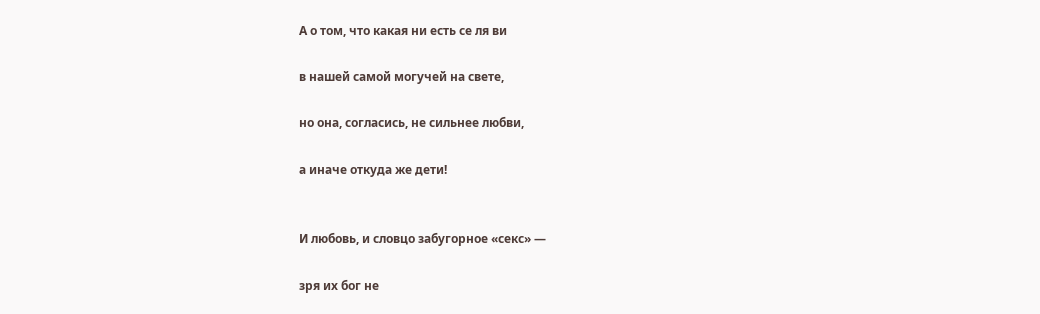А о том, что какая ни есть се ля ви

в нашей самой могучей на свете,

но она, согласись, не сильнее любви,

а иначе откуда же дети!


И любовь, и словцо забугорное «секс» —

зря их бог не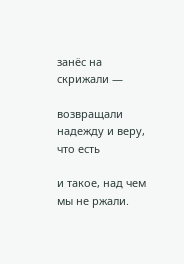занёс на скрижали —

возвращали надежду и веру, что есть

и такое, над чем мы не ржали.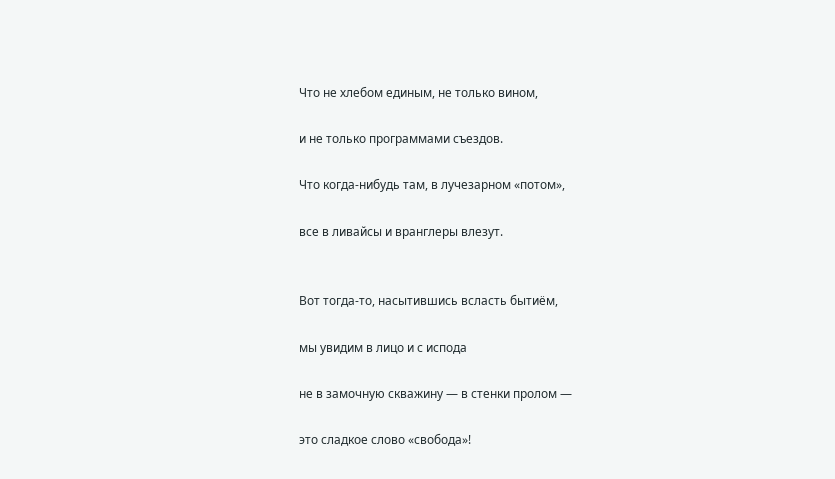Что не хлебом единым, не только вином,

и не только программами съездов.

Что когда-нибудь там, в лучезарном «потом»,

все в ливайсы и вранглеры влезут.


Вот тогда-то, насытившись всласть бытиём,

мы увидим в лицо и с испода

не в замочную скважину — в стенки пролом —

это сладкое слово «свобода»!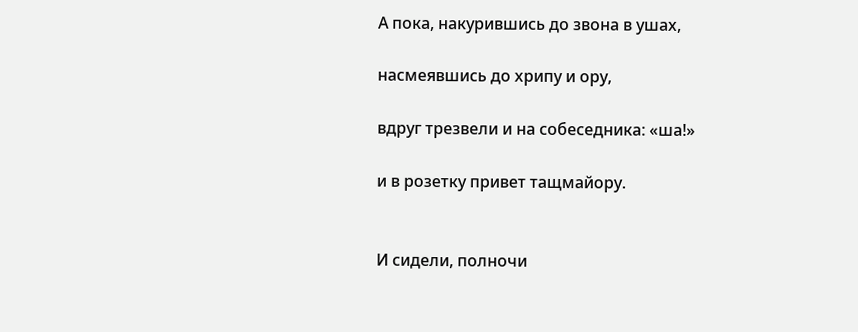А пока, накурившись до звона в ушах,

насмеявшись до хрипу и ору,

вдруг трезвели и на собеседника: «ша!»

и в розетку привет тащмайору.


И сидели, полночи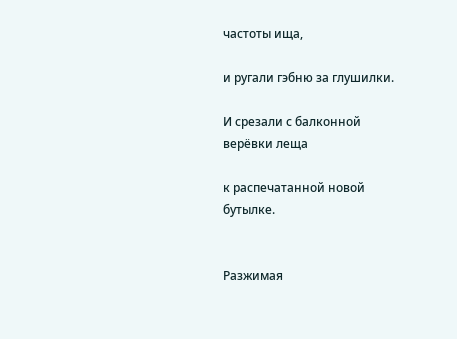частоты ища,

и ругали гэбню за глушилки.

И срезали с балконной верёвки леща

к распечатанной новой бутылке.


Разжимая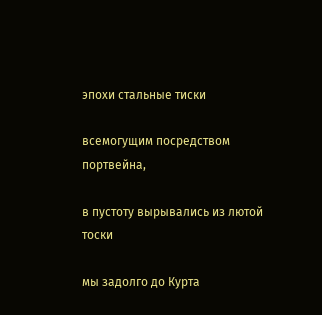эпохи стальные тиски

всемогущим посредством портвейна,

в пустоту вырывались из лютой тоски

мы задолго до Курта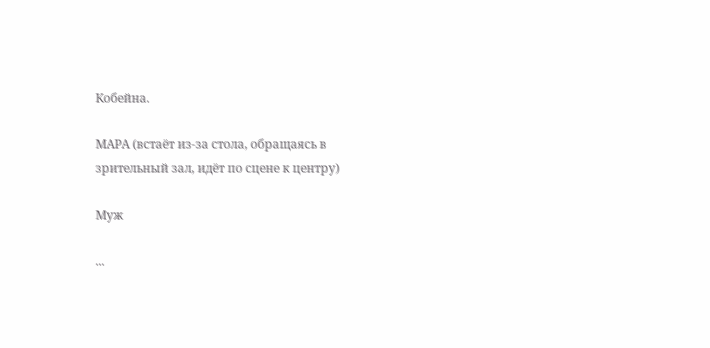Кобейна.

МАРА (встаёт из-за стола, обращаясь в зрительный зал, идёт по сцене к центру)

Муж

...